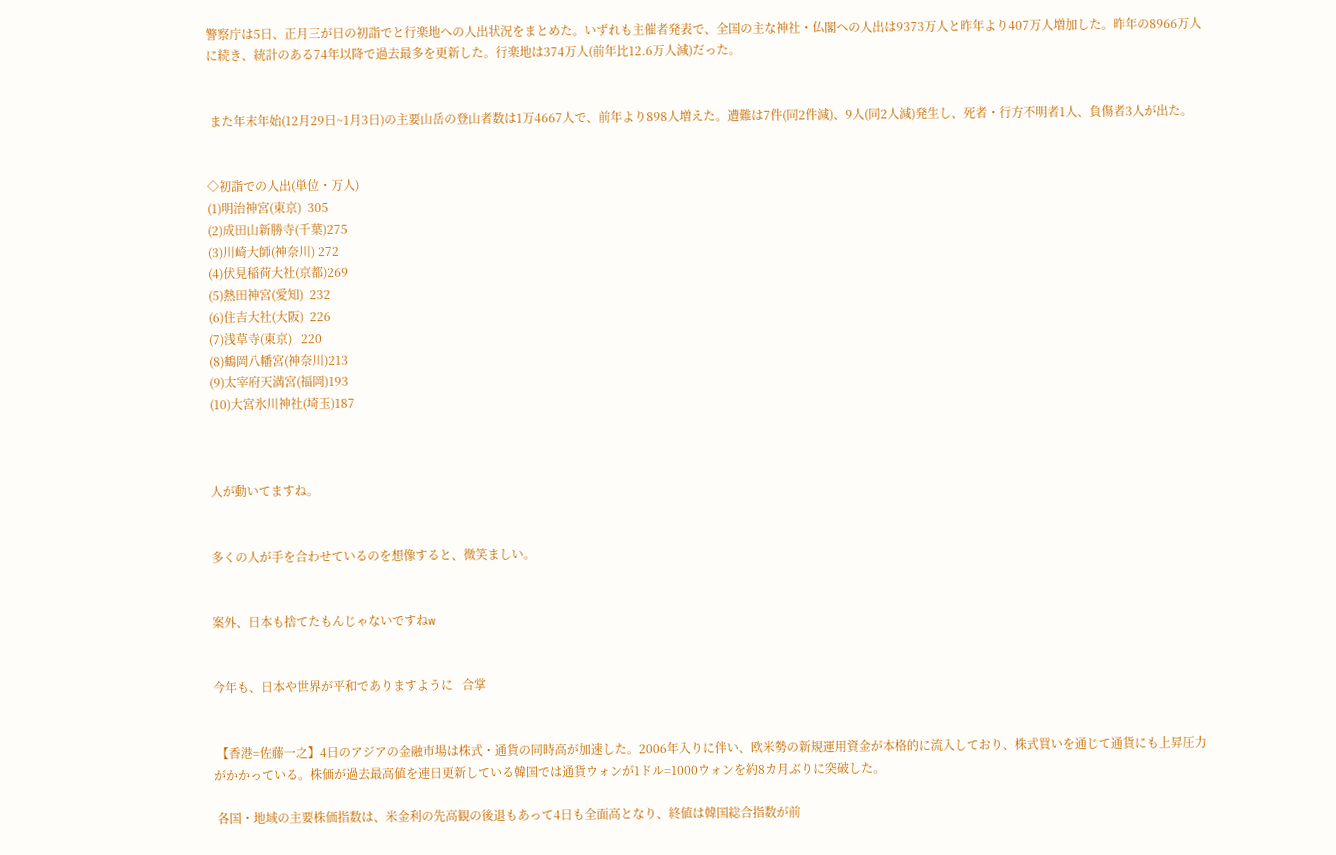警察庁は5日、正月三が日の初詣でと行楽地への人出状況をまとめた。いずれも主催者発表で、全国の主な神社・仏閣への人出は9373万人と昨年より407万人増加した。昨年の8966万人に続き、統計のある74年以降で過去最多を更新した。行楽地は374万人(前年比12.6万人減)だった。


 また年末年始(12月29日~1月3日)の主要山岳の登山者数は1万4667人で、前年より898人増えた。遭難は7件(同2件減)、9人(同2人減)発生し、死者・行方不明者1人、負傷者3人が出た。


◇初詣での人出(単位・万人)
(1)明治神宮(東京)  305
(2)成田山新勝寺(千葉)275
(3)川崎大師(神奈川) 272
(4)伏見稲荷大社(京都)269
(5)熱田神宮(愛知)  232
(6)住吉大社(大阪)  226
(7)浅草寺(東京)   220
(8)鶴岡八幡宮(神奈川)213
(9)太宰府天満宮(福岡)193
(10)大宮氷川神社(埼玉)187



人が動いてますね。


多くの人が手を合わせているのを想像すると、微笑ましい。


案外、日本も捨てたもんじゃないですねw


今年も、日本や世界が平和でありますように   合掌


 【香港=佐藤一之】4日のアジアの金融市場は株式・通貨の同時高が加速した。2006年入りに伴い、欧米勢の新規運用資金が本格的に流入しており、株式買いを通じて通貨にも上昇圧力がかかっている。株価が過去最高値を連日更新している韓国では通貨ウォンが1ドル=1000ウォンを約8カ月ぶりに突破した。

 各国・地域の主要株価指数は、米金利の先高観の後退もあって4日も全面高となり、終値は韓国総合指数が前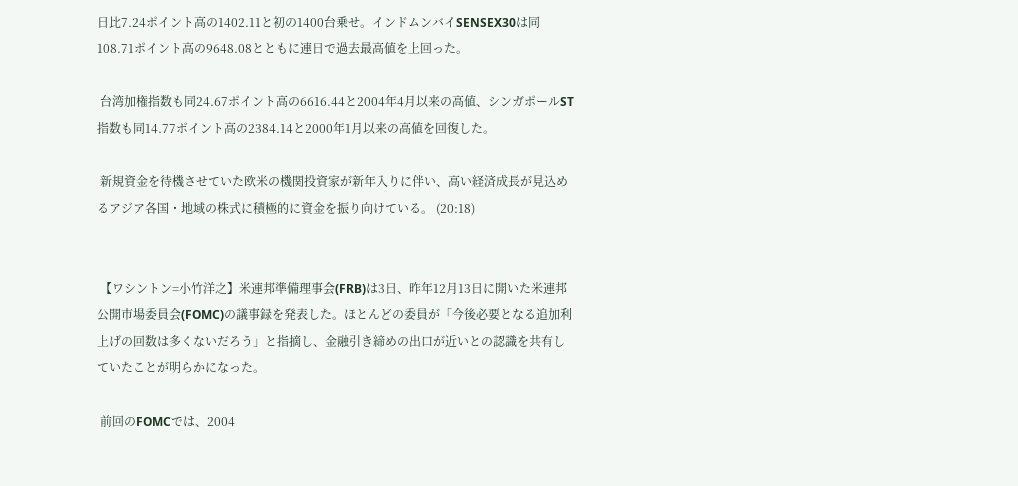日比7.24ポイント高の1402.11と初の1400台乗せ。インドムンバイSENSEX30は同108.71ポイント高の9648.08とともに連日で過去最高値を上回った。

 台湾加権指数も同24.67ポイント高の6616.44と2004年4月以来の高値、シンガポールST指数も同14.77ポイント高の2384.14と2000年1月以来の高値を回復した。

 新規資金を待機させていた欧米の機関投資家が新年入りに伴い、高い経済成長が見込めるアジア各国・地域の株式に積極的に資金を振り向けている。 (20:18)


 【ワシントン=小竹洋之】米連邦準備理事会(FRB)は3日、昨年12月13日に開いた米連邦公開市場委員会(FOMC)の議事録を発表した。ほとんどの委員が「今後必要となる追加利上げの回数は多くないだろう」と指摘し、金融引き締めの出口が近いとの認識を共有していたことが明らかになった。

 前回のFOMCでは、2004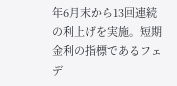年6月末から13回連続の利上げを実施。短期金利の指標であるフェデ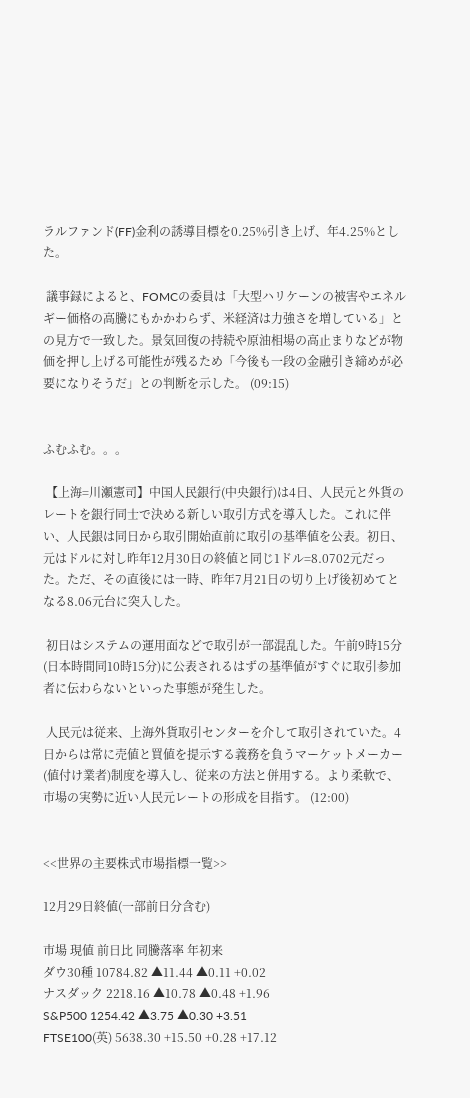ラルファンド(FF)金利の誘導目標を0.25%引き上げ、年4.25%とした。

 議事録によると、FOMCの委員は「大型ハリケーンの被害やエネルギー価格の高騰にもかかわらず、米経済は力強さを増している」との見方で一致した。景気回復の持続や原油相場の高止まりなどが物価を押し上げる可能性が残るため「今後も一段の金融引き締めが必要になりそうだ」との判断を示した。 (09:15)


ふむふむ。。。

 【上海=川瀬憲司】中国人民銀行(中央銀行)は4日、人民元と外貨のレートを銀行同士で決める新しい取引方式を導入した。これに伴い、人民銀は同日から取引開始直前に取引の基準値を公表。初日、元はドルに対し昨年12月30日の終値と同じ1ドル=8.0702元だった。ただ、その直後には一時、昨年7月21日の切り上げ後初めてとなる8.06元台に突入した。

 初日はシステムの運用面などで取引が一部混乱した。午前9時15分(日本時間同10時15分)に公表されるはずの基準値がすぐに取引参加者に伝わらないといった事態が発生した。

 人民元は従来、上海外貨取引センターを介して取引されていた。4日からは常に売値と買値を提示する義務を負うマーケットメーカー(値付け業者)制度を導入し、従来の方法と併用する。より柔軟で、市場の実勢に近い人民元レートの形成を目指す。 (12:00)


<<世界の主要株式市場指標一覧>>

12月29日終値(一部前日分含む)

市場 現値 前日比 同騰落率 年初来
ダウ30種 10784.82 ▲11.44 ▲0.11 +0.02
ナスダック 2218.16 ▲10.78 ▲0.48 +1.96
S&P500 1254.42 ▲3.75 ▲0.30 +3.51
FTSE100(英) 5638.30 +15.50 +0.28 +17.12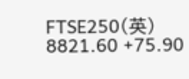FTSE250(英) 8821.60 +75.90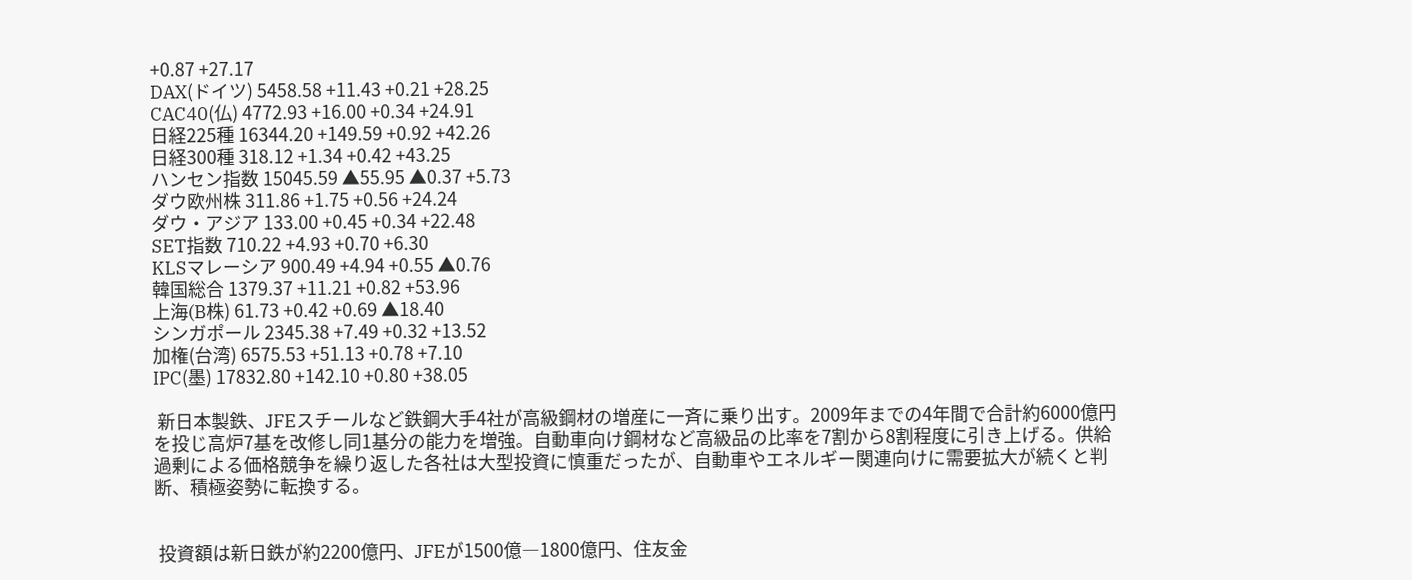+0.87 +27.17
DAX(ドイツ) 5458.58 +11.43 +0.21 +28.25
CAC40(仏) 4772.93 +16.00 +0.34 +24.91
日経225種 16344.20 +149.59 +0.92 +42.26
日経300種 318.12 +1.34 +0.42 +43.25
ハンセン指数 15045.59 ▲55.95 ▲0.37 +5.73
ダウ欧州株 311.86 +1.75 +0.56 +24.24
ダウ・アジア 133.00 +0.45 +0.34 +22.48
SET指数 710.22 +4.93 +0.70 +6.30
KLSマレーシア 900.49 +4.94 +0.55 ▲0.76
韓国総合 1379.37 +11.21 +0.82 +53.96
上海(B株) 61.73 +0.42 +0.69 ▲18.40
シンガポール 2345.38 +7.49 +0.32 +13.52
加権(台湾) 6575.53 +51.13 +0.78 +7.10
IPC(墨) 17832.80 +142.10 +0.80 +38.05

 新日本製鉄、JFEスチールなど鉄鋼大手4社が高級鋼材の増産に一斉に乗り出す。2009年までの4年間で合計約6000億円を投じ高炉7基を改修し同1基分の能力を増強。自動車向け鋼材など高級品の比率を7割から8割程度に引き上げる。供給過剰による価格競争を繰り返した各社は大型投資に慎重だったが、自動車やエネルギー関連向けに需要拡大が続くと判断、積極姿勢に転換する。


 投資額は新日鉄が約2200億円、JFEが1500億―1800億円、住友金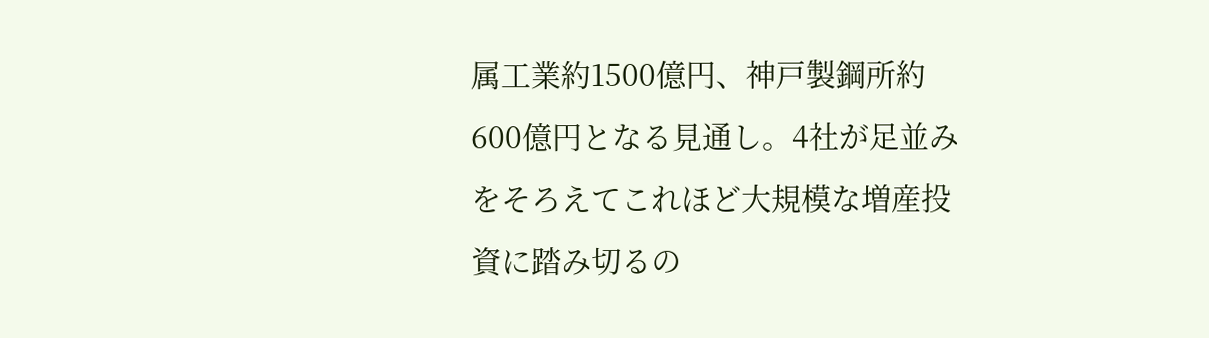属工業約1500億円、神戸製鋼所約600億円となる見通し。4社が足並みをそろえてこれほど大規模な増産投資に踏み切るの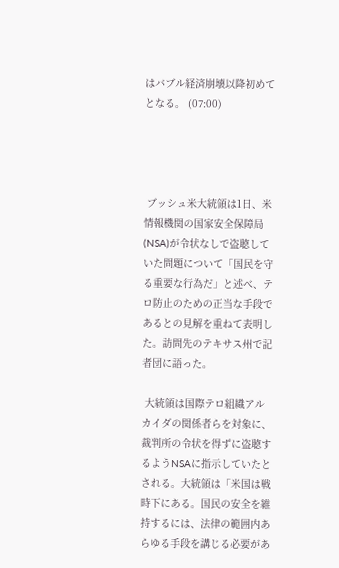はバブル経済崩壊以降初めてとなる。 (07:00)




 ブッシュ米大統領は1日、米情報機関の国家安全保障局(NSA)が令状なしで盗聴していた問題について「国民を守る重要な行為だ」と述べ、テロ防止のための正当な手段であるとの見解を重ねて表明した。訪問先のテキサス州で記者団に語った。

 大統領は国際テロ組織アルカイダの関係者らを対象に、裁判所の令状を得ずに盗聴するようNSAに指示していたとされる。大統領は「米国は戦時下にある。国民の安全を維持するには、法律の範囲内あらゆる手段を講じる必要があ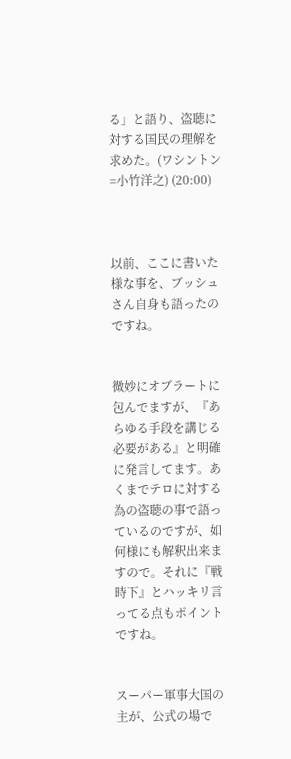る」と語り、盗聴に対する国民の理解を求めた。(ワシントン=小竹洋之) (20:00)



以前、ここに書いた様な事を、ブッシュさん自身も語ったのですね。


微妙にオブラートに包んでますが、『あらゆる手段を講じる必要がある』と明確に発言してます。あくまでテロに対する為の盗聴の事で語っているのですが、如何様にも解釈出来ますので。それに『戦時下』とハッキリ言ってる点もポイントですね。


スーパー軍事大国の主が、公式の場で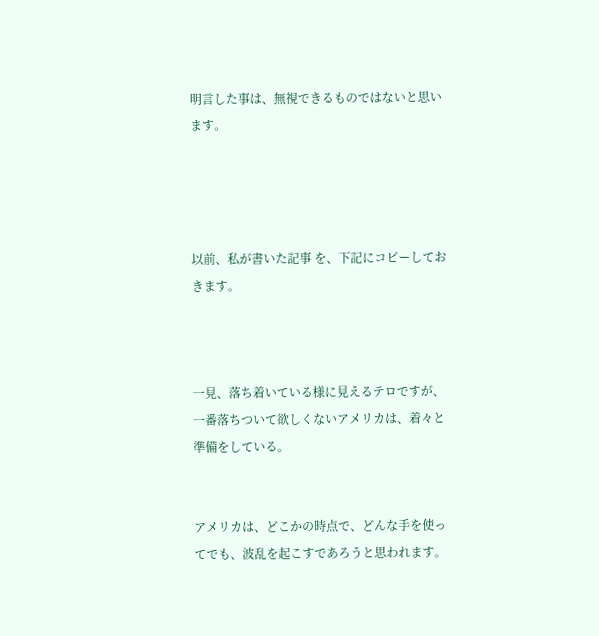明言した事は、無視できるものではないと思います。




以前、私が書いた記事 を、下記にコピーしておきます。



一見、落ち着いている様に見えるテロですが、一番落ちついて欲しくないアメリカは、着々と準備をしている。


アメリカは、どこかの時点で、どんな手を使ってでも、波乱を起こすであろうと思われます。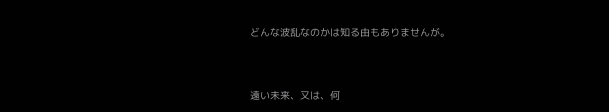どんな波乱なのかは知る由もありませんが。


遠い未来、又は、何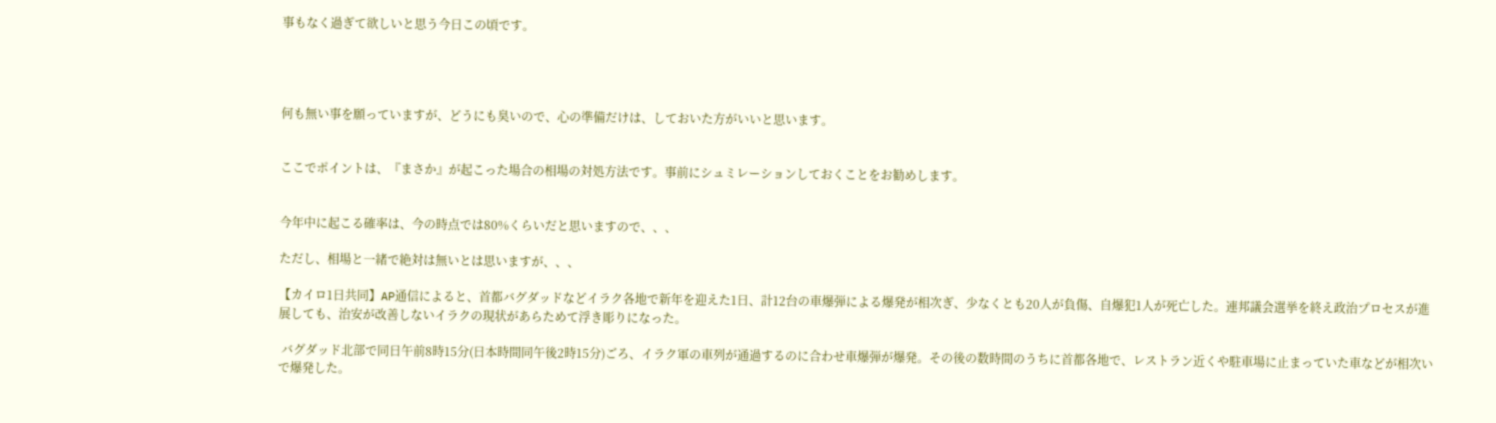事もなく過ぎて欲しいと思う今日この頃です。




何も無い事を願っていますが、どうにも臭いので、心の準備だけは、しておいた方がいいと思います。


ここでポイントは、『まさか』が起こった場合の相場の対処方法です。事前にシュミレーションしておくことをお勧めします。


今年中に起こる確率は、今の時点では80%くらいだと思いますので、、、

ただし、相場と一緒で絶対は無いとは思いますが、、、

【カイロ1日共同】AP通信によると、首都バグダッドなどイラク各地で新年を迎えた1日、計12台の車爆弾による爆発が相次ぎ、少なくとも20人が負傷、自爆犯1人が死亡した。連邦議会選挙を終え政治プロセスが進展しても、治安が改善しないイラクの現状があらためて浮き彫りになった。

 バグダッド北部で同日午前8時15分(日本時間同午後2時15分)ごろ、イラク軍の車列が通過するのに合わせ車爆弾が爆発。その後の数時間のうちに首都各地で、レストラン近くや駐車場に止まっていた車などが相次いで爆発した。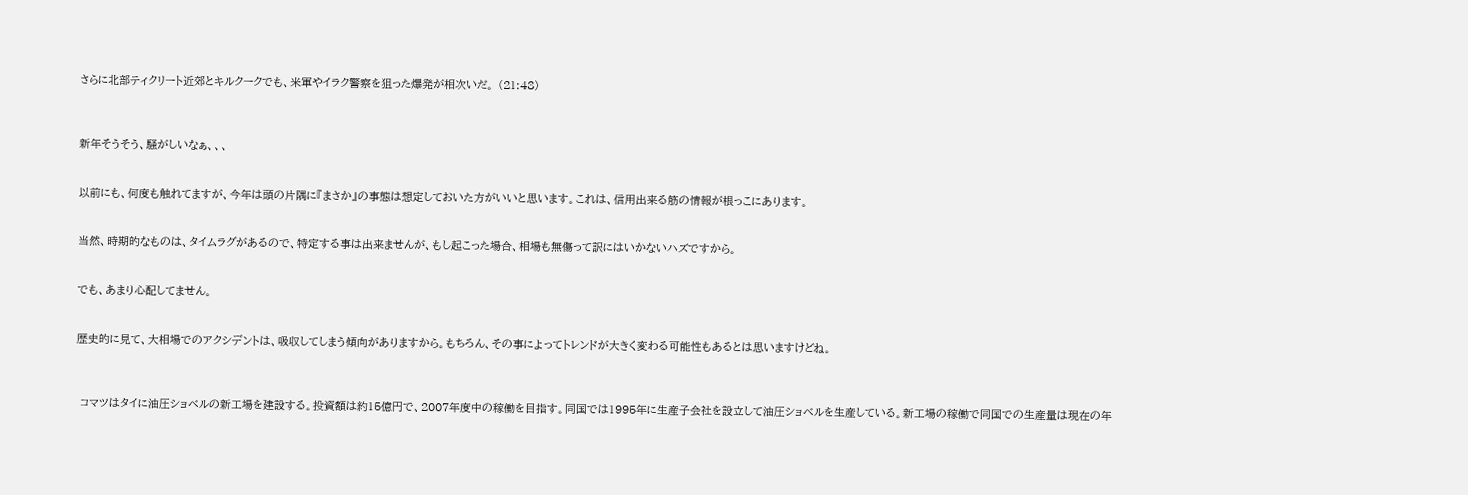さらに北部ティクリート近郊とキルクークでも、米軍やイラク警察を狙った爆発が相次いだ。 (21:48)



新年そうそう、騒がしいなぁ、、、


以前にも、何度も触れてますが、今年は頭の片隅に『まさか』の事態は想定しておいた方がいいと思います。これは、信用出来る筋の情報が根っこにあります。


当然、時期的なものは、タイムラグがあるので、特定する事は出来ませんが、もし起こった場合、相場も無傷って訳にはいかないハズですから。


でも、あまり心配してません。


歴史的に見て、大相場でのアクシデントは、吸収してしまう傾向がありますから。もちろん、その事によってトレンドが大きく変わる可能性もあるとは思いますけどね。



 コマツはタイに油圧ショベルの新工場を建設する。投資額は約15億円で、2007年度中の稼働を目指す。同国では1995年に生産子会社を設立して油圧ショベルを生産している。新工場の稼働で同国での生産量は現在の年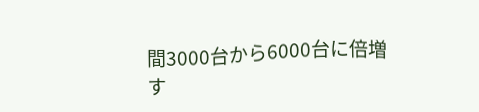間3000台から6000台に倍増す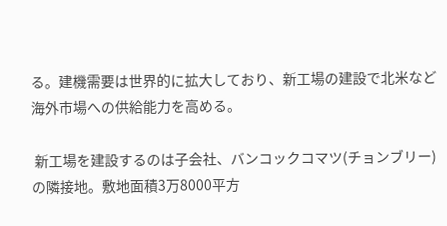る。建機需要は世界的に拡大しており、新工場の建設で北米など海外市場への供給能力を高める。

 新工場を建設するのは子会社、バンコックコマツ(チョンブリー)の隣接地。敷地面積3万8000平方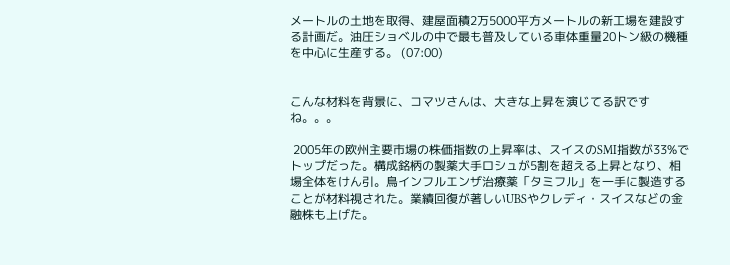メートルの土地を取得、建屋面積2万5000平方メートルの新工場を建設する計画だ。油圧ショベルの中で最も普及している車体重量20トン級の機種を中心に生産する。 (07:00)


こんな材料を背景に、コマツさんは、大きな上昇を演じてる訳ですね。。。

 2005年の欧州主要市場の株価指数の上昇率は、スイスのSMI指数が33%でトップだった。構成銘柄の製薬大手ロシュが5割を超える上昇となり、相場全体をけん引。鳥インフルエンザ治療薬「タミフル」を一手に製造することが材料視された。業績回復が著しいUBSやクレディ・スイスなどの金融株も上げた。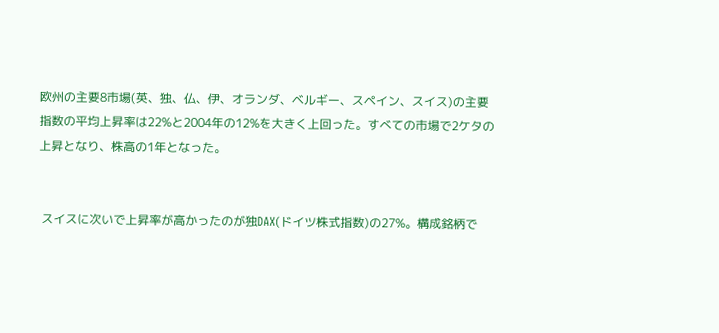欧州の主要8市場(英、独、仏、伊、オランダ、ベルギー、スペイン、スイス)の主要指数の平均上昇率は22%と2004年の12%を大きく上回った。すべての市場で2ケタの上昇となり、株高の1年となった。


 スイスに次いで上昇率が高かったのが独DAX(ドイツ株式指数)の27%。構成銘柄で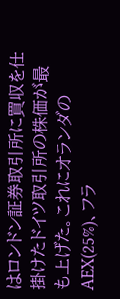はロンドン証券取引所に買収を仕掛けたドイツ取引所の株価が最も上げた。これにオランダのAEX(25%)、フラ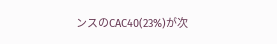ンスのCAC40(23%)が次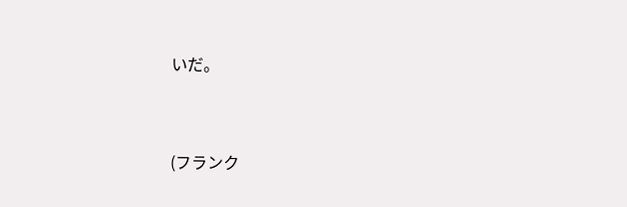いだ。


(フランク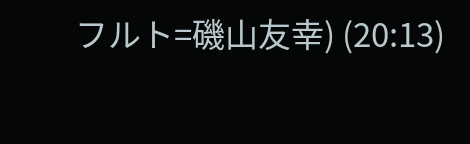フルト=磯山友幸) (20:13)